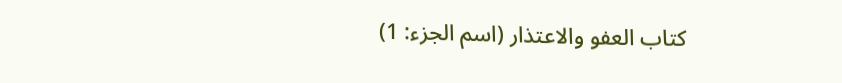كتاب العفو والاعتذار (اسم الجزء: 1)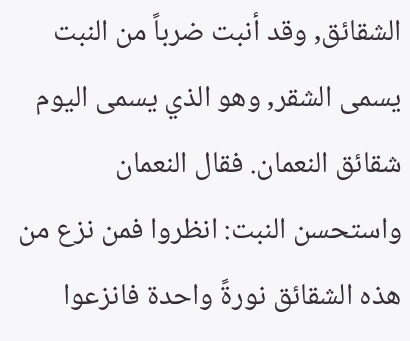الشقائق, وقد أنبت ضرباً من النبت يسمى الشقر, وهو الذي يسمى اليوم شقائق النعمان. فقال النعمان واستحسن النبت: انظروا فمن نزع من هذه الشقائق نورةً واحدة فانزعوا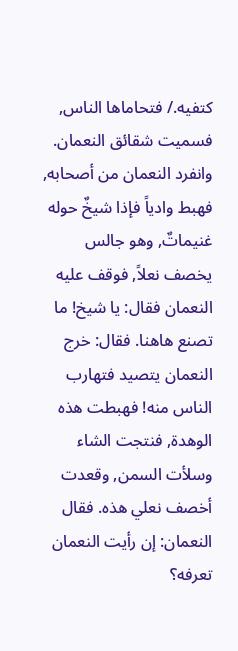كتفيه./ فتحاماها الناس, فسميت شقائق النعمان.
وانفرد النعمان من أصحابه, فهبط وادياً فإذا شيخٌ حوله غنيماتٌ, وهو جالس يخصف نعلاً, فوقف عليه النعمان فقال: يا شيخ! ما تصنع هاهنا. فقال: خرج النعمان يتصيد فتهارب الناس منه! فهبطت هذه الوهدة, فنتجت الشاء وسلأت السمن, وقعدت أخصف نعلي هذه. فقال النعمان: إن رأيت النعمان تعرفه؟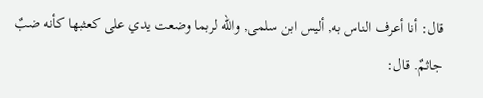قال: أنا أعرف الناس به, أليس ابن سلمى, والله لربما وضعت يدي على كعثبها كأنه ضبٌ جاثمٌ. قال: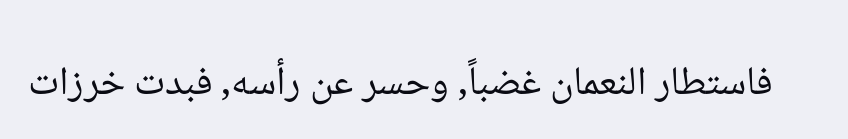فاستطار النعمان غضباً, وحسر عن رأسه, فبدت خرزات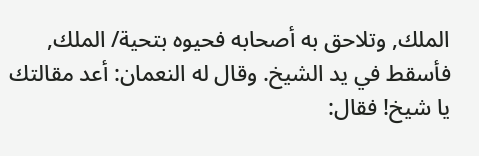الملك, وتلاحق به أصحابه فحيوه بتحية/ الملك, فأسقط في يد الشيخ. وقال له النعمان: أعد مقالتك يا شيخ! فقال: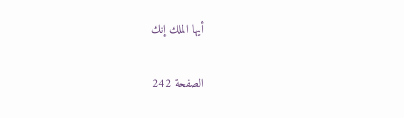أيها الملك إنك

الصفحة 242